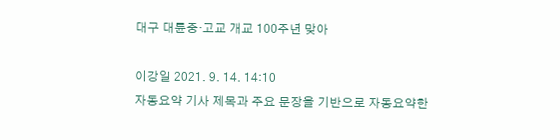대구 대륜중·고교 개교 100주년 맞아

이강일 2021. 9. 14. 14:10
자동요약 기사 제목과 주요 문장을 기반으로 자동요약한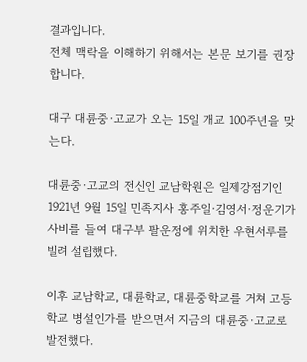결과입니다.
전체 맥락을 이해하기 위해서는 본문 보기를 권장합니다.

대구 대륜중·고교가 오는 15일 개교 100주년을 맞는다.

대륜중·고교의 전신인 교남학원은 일제강점기인 1921년 9월 15일 민족지사 홍주일·김영서·정운기가 사비를 들여 대구부 팔운정에 위치한 우현서루를 빌려 설립했다.

이후 교남학교, 대륜학교, 대륜중학교를 거쳐 고등학교 병설인가를 받으면서 지금의 대륜중·고교로 발전했다.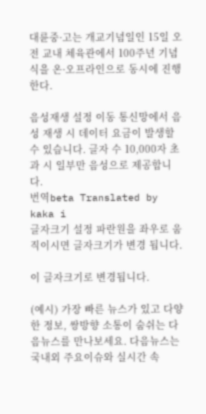대륜중·고는 개교기념일인 15일 오전 교내 체육관에서 100주년 기념식을 온·오프라인으로 동시에 진행한다.

음성재생 설정 이동 통신망에서 음성 재생 시 데이터 요금이 발생할 수 있습니다. 글자 수 10,000자 초과 시 일부만 음성으로 제공합니다.
번역beta Translated by kaka i
글자크기 설정 파란원을 좌우로 움직이시면 글자크기가 변경 됩니다.

이 글자크기로 변경됩니다.

(예시) 가장 빠른 뉴스가 있고 다양한 정보, 쌍방향 소통이 숨쉬는 다음뉴스를 만나보세요. 다음뉴스는 국내외 주요이슈와 실시간 속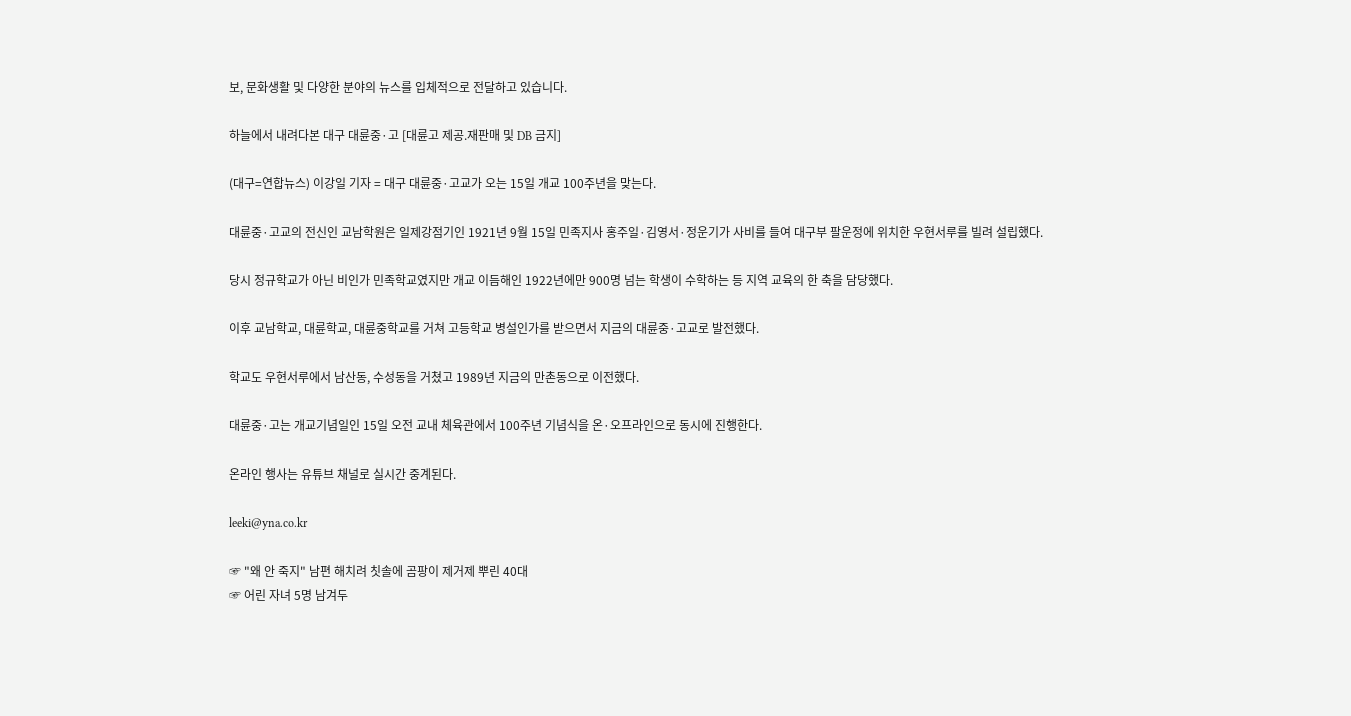보, 문화생활 및 다양한 분야의 뉴스를 입체적으로 전달하고 있습니다.

하늘에서 내려다본 대구 대륜중·고 [대륜고 제공.재판매 및 DB 금지]

(대구=연합뉴스) 이강일 기자 = 대구 대륜중·고교가 오는 15일 개교 100주년을 맞는다.

대륜중·고교의 전신인 교남학원은 일제강점기인 1921년 9월 15일 민족지사 홍주일·김영서·정운기가 사비를 들여 대구부 팔운정에 위치한 우현서루를 빌려 설립했다.

당시 정규학교가 아닌 비인가 민족학교였지만 개교 이듬해인 1922년에만 900명 넘는 학생이 수학하는 등 지역 교육의 한 축을 담당했다.

이후 교남학교, 대륜학교, 대륜중학교를 거쳐 고등학교 병설인가를 받으면서 지금의 대륜중·고교로 발전했다.

학교도 우현서루에서 남산동, 수성동을 거쳤고 1989년 지금의 만촌동으로 이전했다.

대륜중·고는 개교기념일인 15일 오전 교내 체육관에서 100주년 기념식을 온·오프라인으로 동시에 진행한다.

온라인 행사는 유튜브 채널로 실시간 중계된다.

leeki@yna.co.kr

☞ "왜 안 죽지" 남편 해치려 칫솔에 곰팡이 제거제 뿌린 40대
☞ 어린 자녀 5명 남겨두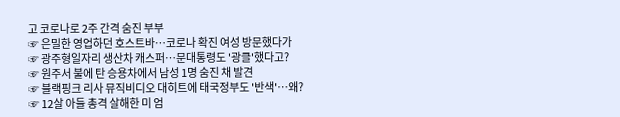고 코로나로 2주 간격 숨진 부부
☞ 은밀한 영업하던 호스트바…코로나 확진 여성 방문했다가
☞ 광주형일자리 생산차 캐스퍼…문대통령도 '광클'했다고?
☞ 원주서 불에 탄 승용차에서 남성 1명 숨진 채 발견
☞ 블랙핑크 리사 뮤직비디오 대히트에 태국정부도 '반색'…왜?
☞ 12살 아들 총격 살해한 미 엄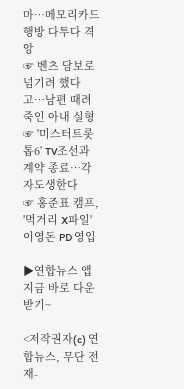마…메모리카드 행방 다투다 격앙
☞ 벤츠 담보로 넘기려 했다고…남편 때려 죽인 아내 실형
☞ '미스터트롯 톱6' TV조선과 계약 종료…각자도생한다
☞ 홍준표 캠프, '먹거리 X파일' 이영돈 PD 영입

▶연합뉴스 앱 지금 바로 다운받기~

<저작권자(c) 연합뉴스, 무단 전재-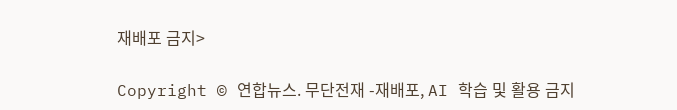재배포 금지>

Copyright © 연합뉴스. 무단전재 -재배포, AI 학습 및 활용 금지